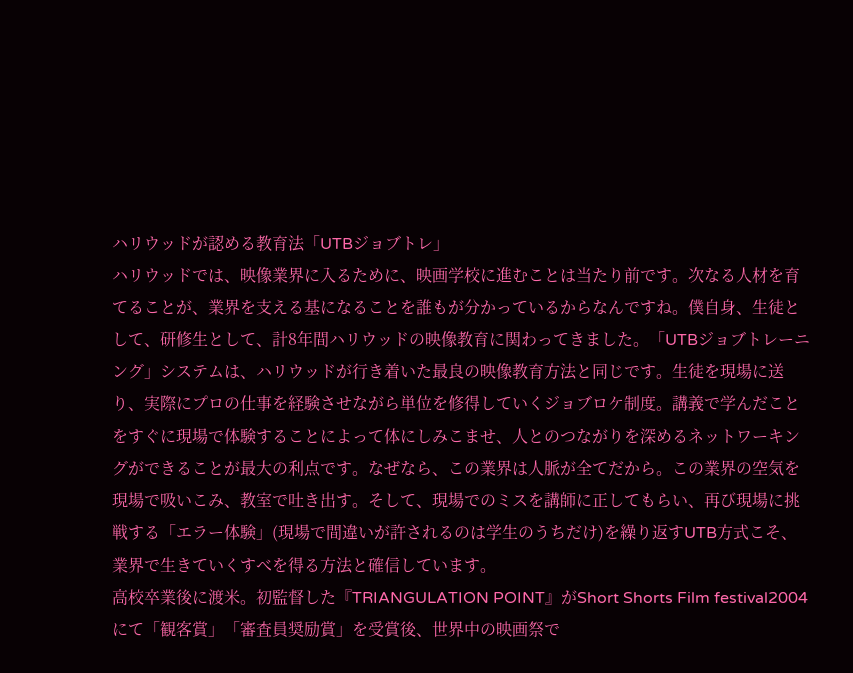ハリウッドが認める教育法「UTBジョブトレ」
ハリウッドでは、映像業界に入るために、映画学校に進むことは当たり前です。次なる人材を育てることが、業界を支える基になることを誰もが分かっているからなんですね。僕自身、生徒として、研修生として、計8年間ハリウッドの映像教育に関わってきました。「UTBジョブトレーニング」システムは、ハリウッドが行き着いた最良の映像教育方法と同じです。生徒を現場に送り、実際にプロの仕事を経験させながら単位を修得していくジョブロケ制度。講義で学んだことをすぐに現場で体験することによって体にしみこませ、人とのつながりを深めるネットワーキングができることが最大の利点です。なぜなら、この業界は人脈が全てだから。この業界の空気を現場で吸いこみ、教室で吐き出す。そして、現場でのミスを講師に正してもらい、再び現場に挑戦する「エラー体験」(現場で間違いが許されるのは学生のうちだけ)を繰り返すUTB方式こそ、業界で生きていくすべを得る方法と確信しています。
高校卒業後に渡米。初監督した『TRIANGULATION POINT』がShort Shorts Film festival2004にて「観客賞」「審査員奨励賞」を受賞後、世界中の映画祭で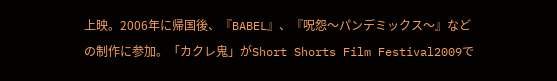上映。2006年に帰国後、『BABEL』、『呪怨〜パンデミックス〜』などの制作に参加。「カクレ鬼」がShort Shorts Film Festival2009で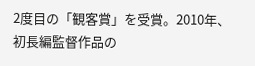2度目の「観客賞」を受賞。2010年、初長編監督作品の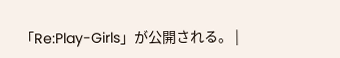「Re:Play-Girls」が公開される。 |